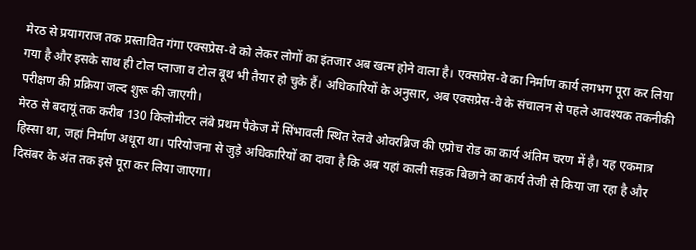मेरठ से प्रयागराज तक प्रस्तावित गंगा एक्सप्रेस-वे को लेकर लोगों का इंतजार अब खत्म होने वाला है। एक्सप्रेस-वे का निर्माण कार्य लगभग पूरा कर लिया गया है और इसके साथ ही टोल प्लाजा व टोल बूथ भी तैयार हो चुके हैं। अधिकारियों के अनुसार, अब एक्सप्रेस-वे के संचालन से पहले आवश्यक तकनीकी परीक्षण की प्रक्रिया जल्द शुरू की जाएगी।
मेरठ से बदायूं तक करीब 130 किलोमीटर लंबे प्रथम पैकेज में सिंभावली स्थित रेलवे ओवरब्रिज की एप्रोच रोड का कार्य अंतिम चरण में है। यह एकमात्र हिस्सा था, जहां निर्माण अधूरा था। परियोजना से जुड़े अधिकारियों का दावा है कि अब यहां काली सड़क बिछाने का कार्य तेजी से किया जा रहा है और दिसंबर के अंत तक इसे पूरा कर लिया जाएगा।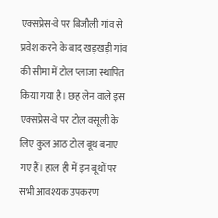एक्सप्रेस-वे पर बिजौली गांव से प्रवेश करने के बाद खड़खड़ी गांव की सीमा में टोल प्लाजा स्थापित किया गया है। छह लेन वाले इस एक्सप्रेस-वे पर टोल वसूली के लिए कुल आठ टोल बूथ बनाए गए हैं। हाल ही में इन बूथों पर सभी आवश्यक उपकरण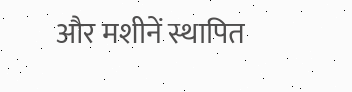और मशीनें स्थापित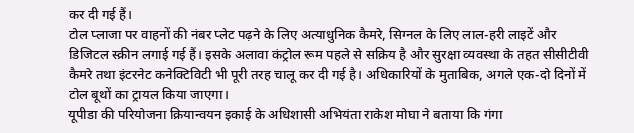कर दी गई हैं।
टोल प्लाजा पर वाहनों की नंबर प्लेट पढ़ने के लिए अत्याधुनिक कैमरे, सिग्नल के लिए लाल-हरी लाइटें और डिजिटल स्क्रीन लगाई गई हैं। इसके अलावा कंट्रोल रूम पहले से सक्रिय है और सुरक्षा व्यवस्था के तहत सीसीटीवी कैमरे तथा इंटरनेट कनेक्टिविटी भी पूरी तरह चालू कर दी गई है। अधिकारियों के मुताबिक, अगले एक-दो दिनों में टोल बूथों का ट्रायल किया जाएगा।
यूपीडा की परियोजना क्रियान्वयन इकाई के अधिशासी अभियंता राकेश मोघा ने बताया कि गंगा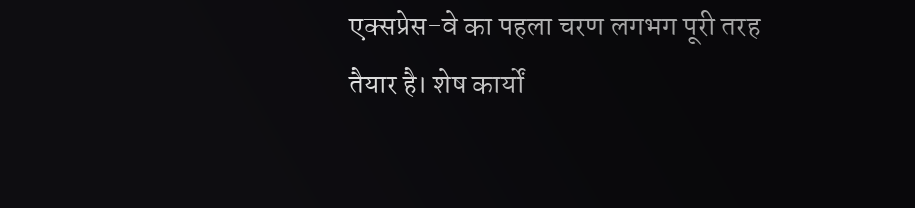एक्सप्रेस-वे का पहला चरण लगभग पूरी तरह तैयार है। शेष कार्यों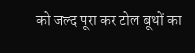को जल्द पूरा कर टोल बूथों का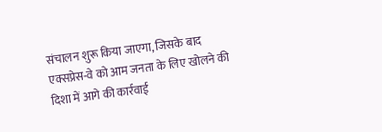संचालन शुरू किया जाएगा, जिसके बाद एक्सप्रेस-वे को आम जनता के लिए खोलने की दिशा में आगे की कार्रवाई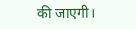की जाएगी।